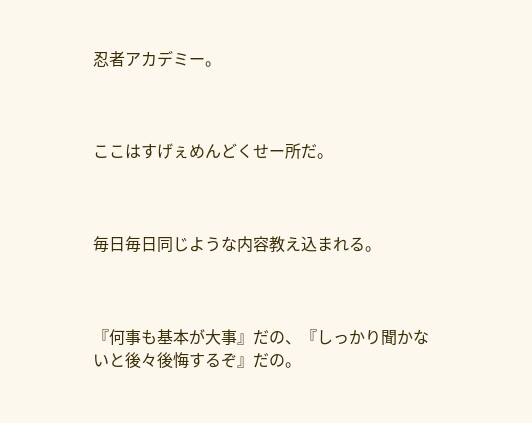忍者アカデミー。



ここはすげぇめんどくせー所だ。



毎日毎日同じような内容教え込まれる。



『何事も基本が大事』だの、『しっかり聞かないと後々後悔するぞ』だの。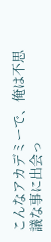こんなアカデミーで、俺は不思議な事に出会っ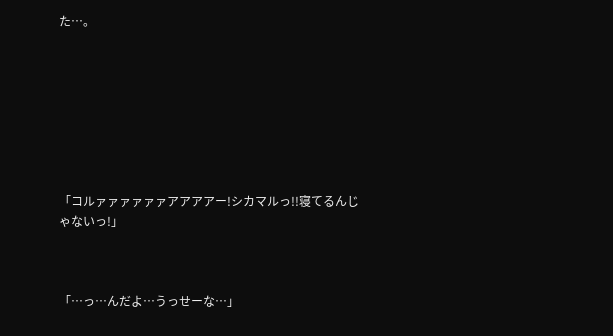た…。








「コルァァァァァァアアアアー!シカマルっ!!寝てるんじゃないっ!」



「…っ…んだよ…うっせーな…」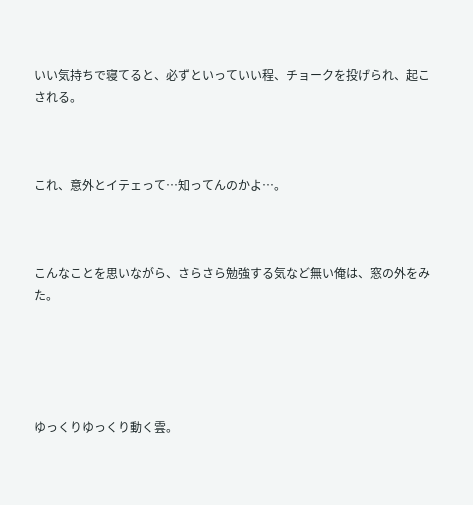いい気持ちで寝てると、必ずといっていい程、チョークを投げられ、起こされる。



これ、意外とイテェって…知ってんのかよ…。



こんなことを思いながら、さらさら勉強する気など無い俺は、窓の外をみた。





ゆっくりゆっくり動く雲。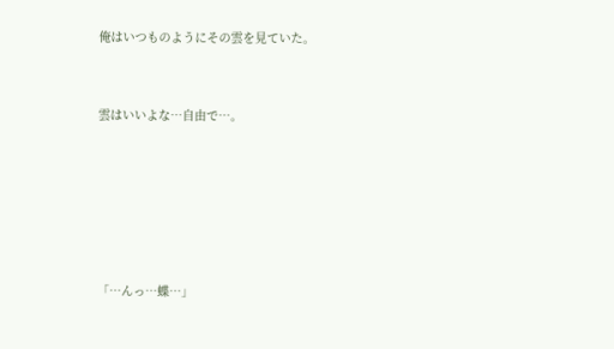俺はいつものようにその雲を見ていた。



雲はいいよな…自由で…。








「…んっ…蝶…」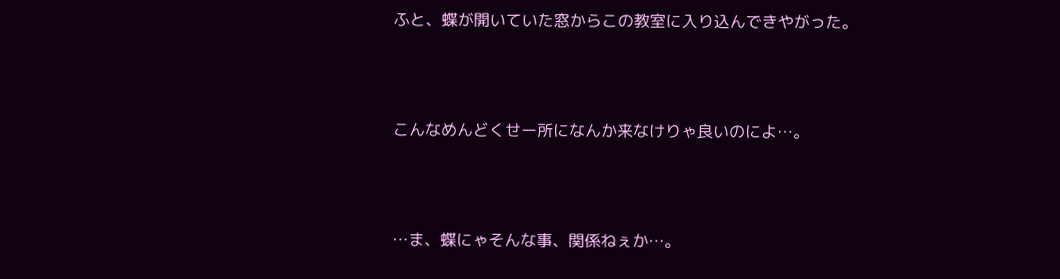ふと、蝶が開いていた窓からこの教室に入り込んできやがった。



こんなめんどくせー所になんか来なけりゃ良いのによ…。



…ま、蝶にゃそんな事、関係ねぇか…。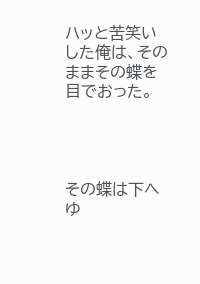ハッと苦笑いした俺は、そのままその蝶を目でおった。




その蝶は下へゆ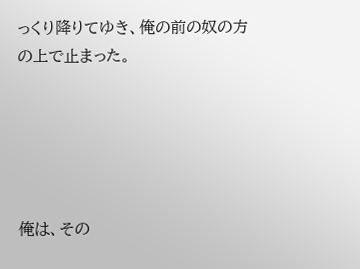っくり降りてゆき、俺の前の奴の方の上で止まった。





俺は、その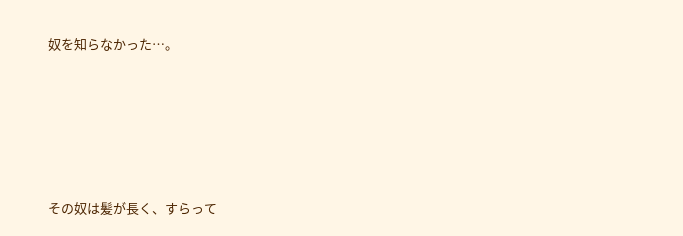奴を知らなかった…。






その奴は髪が長く、すらって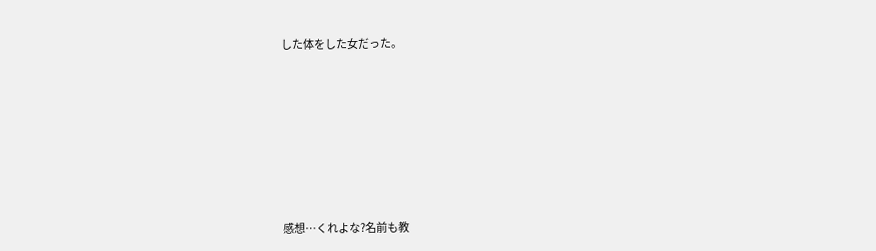した体をした女だった。








感想…くれよな?名前も教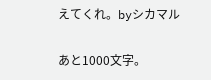えてくれ。byシカマル

あと1000文字。